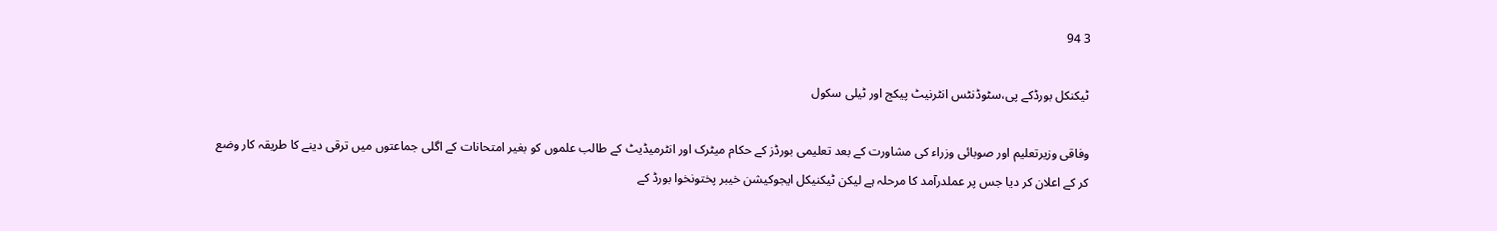3 94

ٹیکنکل بورڈکے پی،سٹوڈنٹس انٹرنیٹ پیکج اور ٹیلی سکول

وفاقی وزیرتعلیم اور صوبائی وزراء کی مشاورت کے بعد تعلیمی بورڈز کے حکام میٹرک اور انٹرمیڈیٹ کے طالب علموں کو بغیر امتحانات کے اگلی جماعتوں میں ترقی دینے کا طریقہ کار وضع کر کے اعلان کر دیا جس پر عملدرآمد کا مرحلہ ہے لیکن ٹیکنیکل ایجوکیشن خیبر پختونخوا بورڈ کے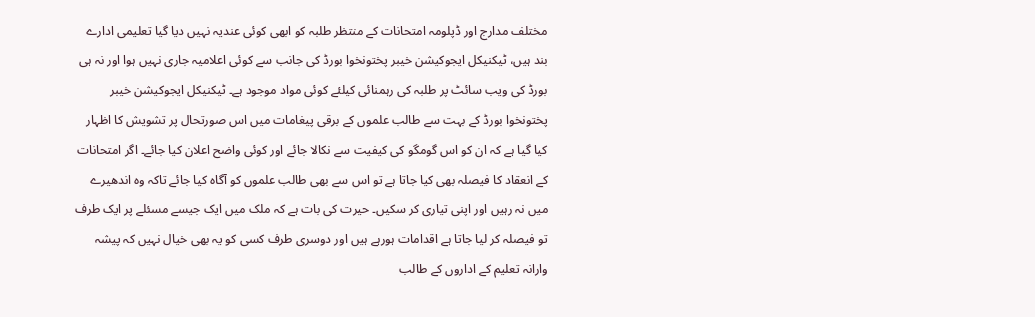مختلف مدارج اور ڈپلومہ امتحانات کے منتظر طلبہ کو ابھی کوئی عندیہ نہیں دیا گیا تعلیمی ادارے بند ہیں، ٹیکنیکل ایجوکیشن خیبر پختونخوا بورڈ کی جانب سے کوئی اعلامیہ جاری نہیں ہوا اور نہ ہی بورڈ کی ویب سائٹ پر طلبہ کی رہمنائی کیلئے کوئی مواد موجود ہے۔ ٹیکنیکل ایجوکیشن خیبر پختونخوا بورڈ کے بہت سے طالب علموں کے برقی پیغامات میں اس صورتحال پر تشویش کا اظہار کیا گیا ہے کہ ان کو اس گومگو کی کیفیت سے نکالا جائے اور کوئی واضح اعلان کیا جائے۔ اگر امتحانات کے انعقاد کا فیصلہ بھی کیا جاتا ہے تو اس سے بھی طالب علموں کو آگاہ کیا جائے تاکہ وہ اندھیرے میں نہ رہیں اور اپنی تیاری کر سکیں۔ حیرت کی بات ہے کہ ملک میں ایک جیسے مسئلے پر ایک طرف تو فیصلہ کر لیا جاتا ہے اقدامات ہورہے ہیں اور دوسری طرف کسی کو یہ بھی خیال نہیں کہ پیشہ وارانہ تعلیم کے اداروں کے طالب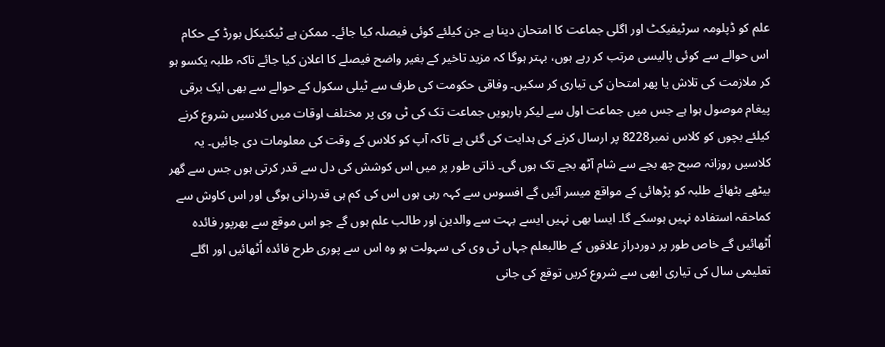علم کو ڈپلومہ سرٹیفیکٹ اور اگلی جماعت کا امتحان دینا ہے جن کیلئے کوئی فیصلہ کیا جائے۔ ممکن ہے ٹیکنیکل بورڈ کے حکام اس حوالے سے کوئی پالیسی مرتب کر رہے ہوں، بہتر ہوگا کہ مزید تاخیر کے بغیر واضح فیصلے کا اعلان کیا جائے تاکہ طلبہ یکسو ہو کر ملازمت کی تلاش یا پھر امتحان کی تیاری کر سکیں۔ وفاقی حکومت کی طرف سے ٹیلی سکول کے حوالے سے بھی ایک برقی پیغام موصول ہوا ہے جس میں جماعت اول سے لیکر بارہویں جماعت تک کی ٹی وی پر مختلف اوقات میں کلاسیں شروع کرنے کیلئے بچوں کو کلاس نمبر8228 پر ارسال کرنے کی ہدایت کی گئی ہے تاکہ آپ کو کلاس کے وقت کی معلومات دی جائیں۔ یہ کلاسیں روزانہ صبح چھ بجے سے شام آٹھ بجے تک ہوں گی۔ ذاتی طور پر میں اس کوشش کی دل سے قدر کرتی ہوں جس سے گھر بیٹھے بٹھائے طلبہ کو پڑھائی کے مواقع میسر آئیں گے افسوس سے کہہ رہی ہوں اس کی کم ہی قدردانی ہوگی اور اس کاوش سے کماحقہ استفادہ نہیں ہوسکے گا۔ ایسا بھی نہیں ایسے بہت سے والدین اور طالب علم ہوں گے جو اس موقع سے بھرپور فائدہ اُٹھائیں گے خاص طور پر دوردراز علاقوں کے طالبعلم جہاں ٹی وی کی سہولت ہو وہ اس سے پوری طرح فائدہ اُٹھائیں اور اگلے تعلیمی سال کی تیاری ابھی سے شروع کریں توقع کی جانی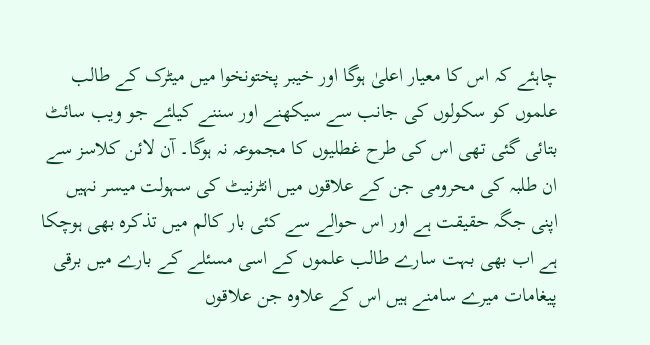چاہئے کہ اس کا معیار اعلیٰ ہوگا اور خیبر پختونخوا میں میٹرک کے طالب علموں کو سکولوں کی جانب سے سیکھنے اور سننے کیلئے جو ویب سائٹ بتائی گئی تھی اس کی طرح غطلیوں کا مجموعہ نہ ہوگا۔ آن لائن کلاسز سے ان طلبہ کی محرومی جن کے علاقوں میں انٹرنیٹ کی سہولت میسر نہیں اپنی جگہ حقیقت ہے اور اس حوالے سے کئی بار کالم میں تذکرہ بھی ہوچکا ہے اب بھی بہت سارے طالب علموں کے اسی مسئلے کے بارے میں برقی پیغامات میرے سامنے ہیں اس کے علاوہ جن علاقوں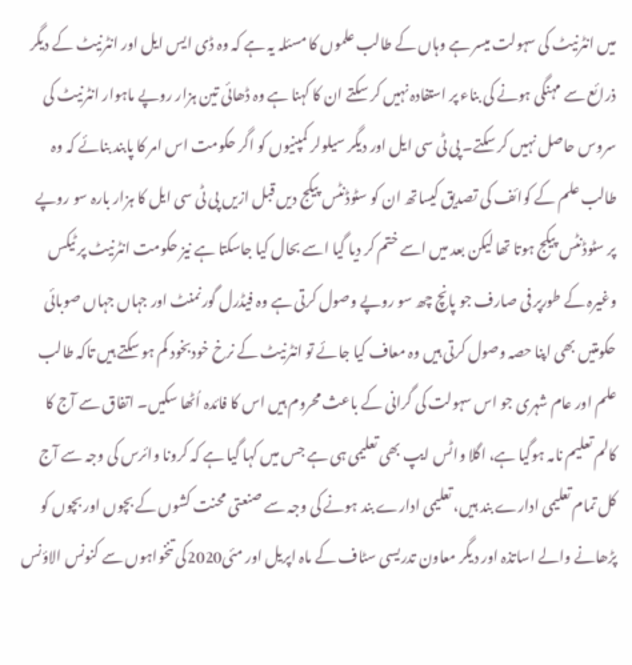میں انٹرنیٹ کی سہولت میسر ہے وہاں کے طالب علموں کا مسئلہ یہ ہے کہ وہ ڈی ایس ایل اور انٹرنیٹ کے دیگر ذرائع سے مہنگی ہونے کی بناء پر استفادہ نہیں کر سکتے ان کا کہنا ہے وہ ڈھائی تین ہزار روپے ماہوار انٹرنیٹ کی سروس حاصل نہیں کر سکتے۔ پی ٹی سی ایل اور دیگر سیلولر کمپنیوں کو اگر حکومت اس امر کا پابند بنائے کہ وہ طالب علم کے کوائف کی تصدیق کیساتھ ان کو سٹوڈنٹس پیکج دیں قبل ازیں پی ٹی سی ایل کا ہزار بارہ سو روپے پر سٹوڈنٹس پیکج ہوتا تھا لیکن بعد میں اسے ختم کر دیا گیا اسے بحال کیا جاسکتا ہے نیز حکومت انٹرنیٹ پر ٹیکس وغیرہ کے طورپر فی صارف جو پانچ چھ سو روپے وصول کرتی ہے وہ فیڈرل گورنمنٹ اور جہاں جہاں صوبائی حکومتیں بھی اپنا حصہ وصول کرتی ہیں وہ معاف کیا جائے تو انٹرنیٹ کے نرخ خودبخود کم ہو سکتے ہیں تاکہ طالب علم اور عام شہری جو اس سہولت کی گرانی کے باعث محروم ہیں اس کا فائدہ اُٹھا سکیں۔ اتفاق سے آج کا کالم تعلیم نامہ ہوگیا ہے، اگلا واٹس ایپ بھی تعلیمی ہی ہے جس میں کہا گیا ہے کہ کرونا وائرس کی وجہ سے آج کل تمام تعلیمی ادارے بند ہیں، تعلیمی ادارے بند ہونے کی وجہ سے صنعتی محنت کشوں کے بچوں اور بچوں کو پڑھانے والے اساتذہ اور دیگر معاون تدریسی سٹاف کے ماہ اپریل اور مئی2020کی تنخواہوں سے کنونس الاؤنس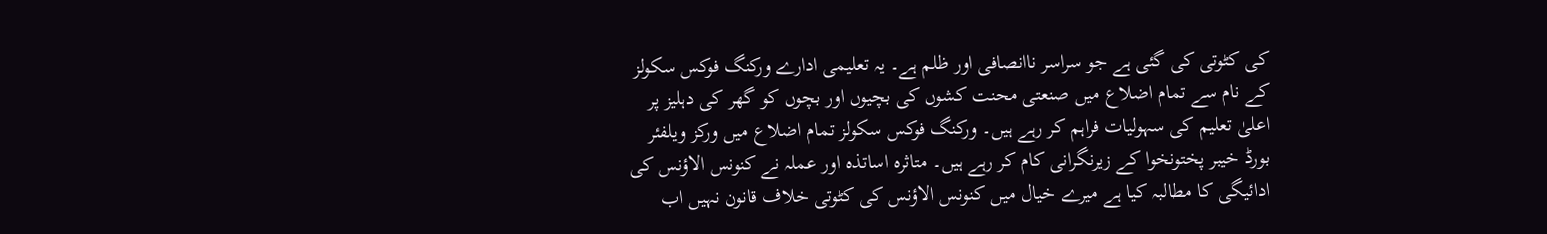کی کٹوتی کی گئی ہے جو سراسر ناانصافی اور ظلم ہے۔ یہ تعلیمی ادارے ورکنگ فوکس سکولز کے نام سے تمام اضلاع میں صنعتی محنت کشوں کی بچیوں اور بچوں کو گھر کی دہلیز پر اعلیٰ تعلیم کی سہولیات فراہم کر رہے ہیں۔ ورکنگ فوکس سکولز تمام اضلاع میں ورکز ویلفئر بورڈ خیبر پختونخوا کے زیرنگرانی کام کر رہے ہیں۔ متاثرہ اساتذہ اور عملہ نے کنونس الاؤنس کی ادائیگی کا مطالبہ کیا ہے میرے خیال میں کنونس الاؤنس کی کٹوتی خلاف قانون نہیں اب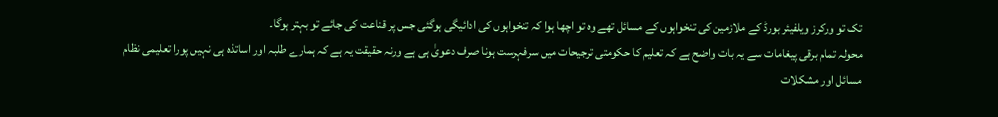تک تو ورکرز ویلفیئر بورڈ کے ملازمین کی تنخواہوں کے مسائل تھے وہ تو اچھا ہوا کہ تنخواہوں کی ادائیگی ہوگئی جس پر قناعت کی جائے تو بہتر ہوگا۔
محولہ تمام برقی پیغامات سے یہ بات واضح ہے کہ تعلیم کا حکومتی ترجیحات میں سرفہرست ہونا صرف دعویٰ ہی ہے ورنہ حقیقت یہ ہے کہ ہمارے طلبہ اور اساتذہ ہی نہیں پورا تعلیمی نظام مسائل اور مشکلات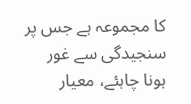کا مجموعہ ہے جس پر سنجیدگی سے غور ہونا چاہئے، معیار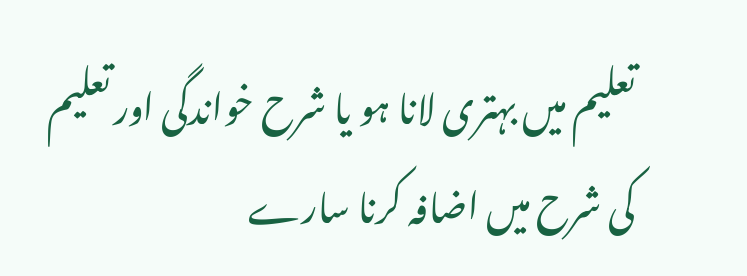تعلیم میں بہتری لانا ہو یا شرح خواندگی اور تعلیم کی شرح میں اضافہ کرنا سارے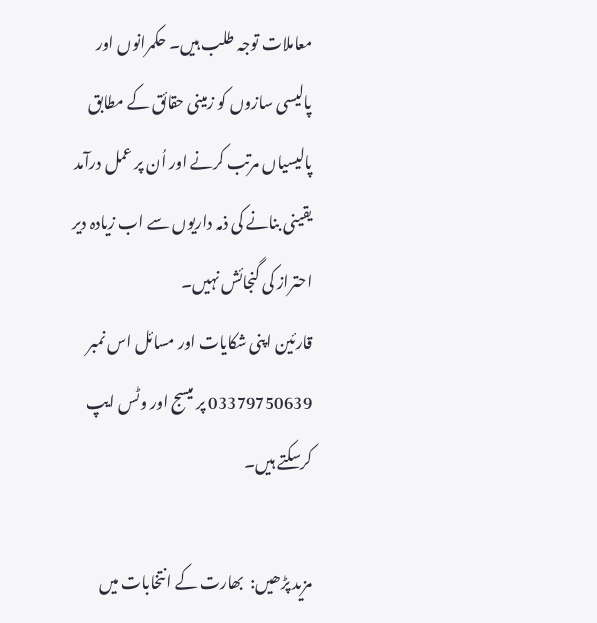معاملات توجہ طلب ہیں۔ حکمرانوں اور پالیسی سازوں کو زمینی حقائق کے مطابق پالیسیاں مرتب کرنے اور اُن پر عمل درآمد یقینی بنانے کی ذمہ داریوں سے اب زیادہ دیر احتراز کی گنجائش نہیں۔
قارئین اپنی شکایات اور مسائل اس نمبر 03379750639 پر میسج اور وٹس ایپ کرسکتے ہیں۔

مزید پڑھیں:  بھارت کے انتخابات میں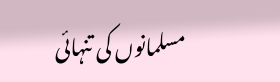مسلمانوں کی تنہائی